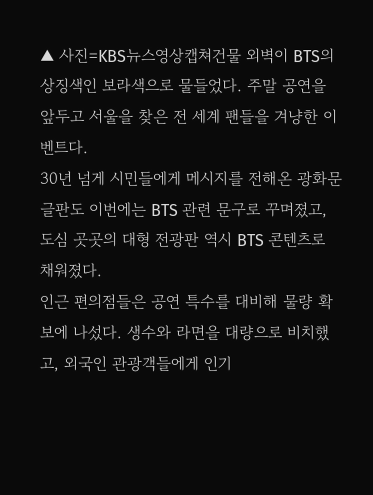▲ 사진=KBS뉴스영상캡쳐건물 외벽이 BTS의 상징색인 보라색으로 물들었다. 주말 공연을 앞두고 서울을 찾은 전 세계 팬들을 겨냥한 이벤트다.
30년 넘게 시민들에게 메시지를 전해온 광화문 글판도 이번에는 BTS 관련 문구로 꾸며졌고, 도심 곳곳의 대형 전광판 역시 BTS 콘텐츠로 채워졌다.
인근 편의점들은 공연 특수를 대비해 물량 확보에 나섰다. 생수와 라면을 대량으로 비치했고, 외국인 관광객들에게 인기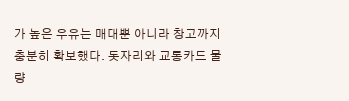가 높은 우유는 매대뿐 아니라 창고까지 충분히 확보했다. 돗자리와 교통카드 물량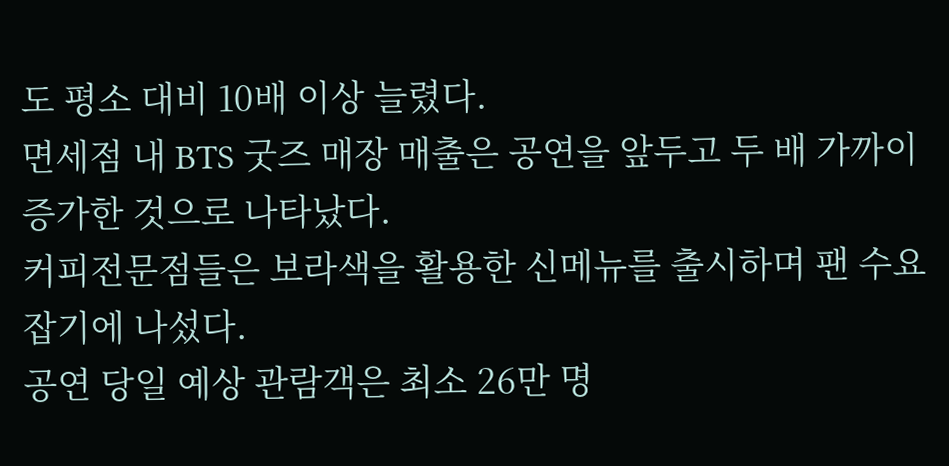도 평소 대비 10배 이상 늘렸다.
면세점 내 BTS 굿즈 매장 매출은 공연을 앞두고 두 배 가까이 증가한 것으로 나타났다.
커피전문점들은 보라색을 활용한 신메뉴를 출시하며 팬 수요 잡기에 나섰다.
공연 당일 예상 관람객은 최소 26만 명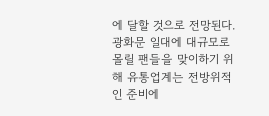에 달할 것으로 전망된다. 광화문 일대에 대규모로 몰릴 팬들을 맞이하기 위해 유통업계는 전방위적인 준비에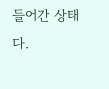들어간 상태다.